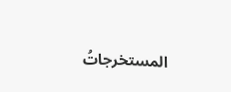المستخرجاتُ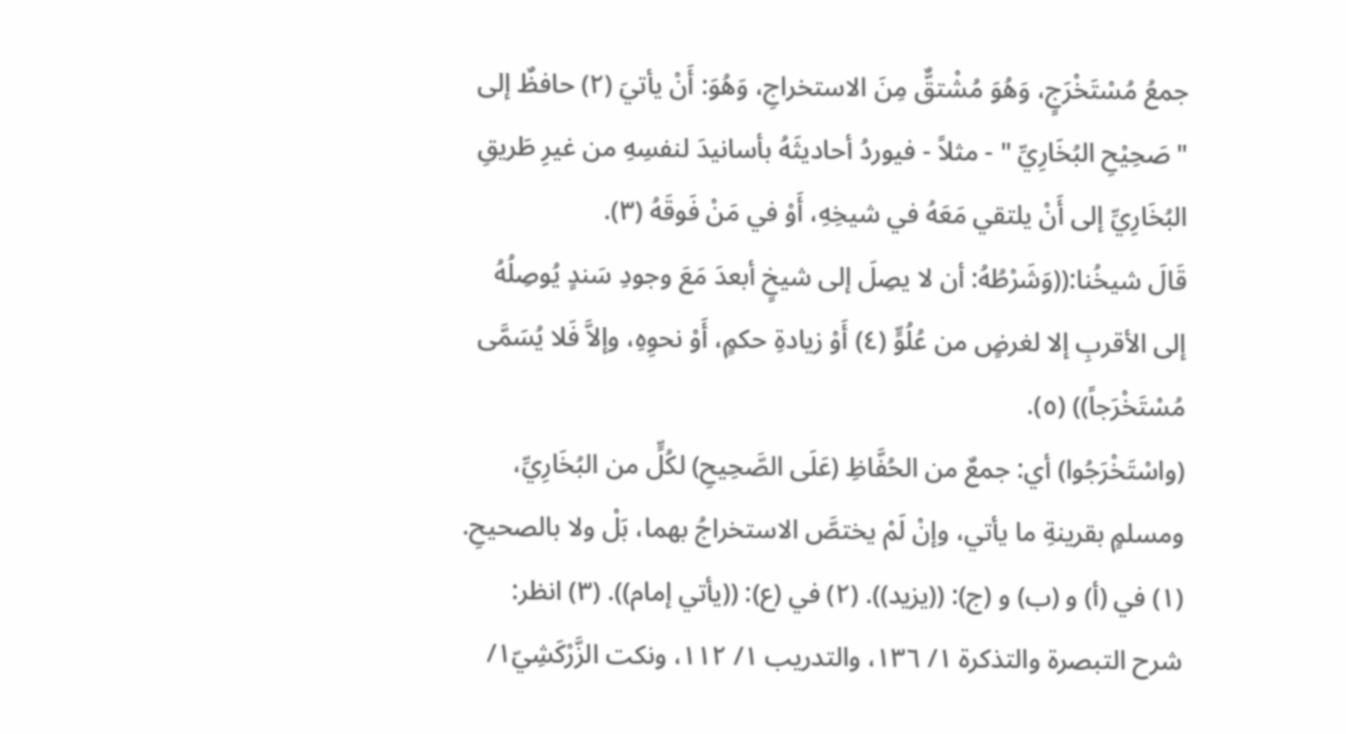جمعُ مُسْتَخْرَجٍ، وَهُوَ مُشْتقٌّ مِنَ الاستخراجِ، وَهُوَ: أَنْ يأتيَ (٢) حافظٌ إلى " صَحِيْحِ البُخَارِيِّ " - مثلاً - فيوردُ أحاديثَهُ بأسانيدَ لنفسِهِ من غيرِ طَريقِ البُخَارِيِّ إلى أَنْ يلتقي مَعَهُ في شيخِهِ، أَوْ في مَنْ فَوقَهُ (٣).
قَالَ شيخُنا:((وَشَرْطُهُ: أن لا يصِلَ إلى شيخٍ أبعدَ مَعَ وجودِ سَندٍ يُوصِلُهُ إلى الأقربِ إلا لغرضٍ من عُلُوٍّ (٤) أَوْ زيادةِ حكمٍ، أَوْ نحوِهِ، وإلاَّ فَلا يُسَمَّى مُسْتَخْرَجاً)) (٥).
(واسْتَخْرَجُوا) أي: جمعٌ من الحُفَّاظِ (عَلَى الصَّحِيحِ) لكُلٍّ من البُخَارِيِّ، ومسلمٍ بقرينةِ ما يأتي، وإنْ لَمْ يختصَّ الاستخراجُ بهما، بَلْ ولا بالصحيحِ.
(١) في (أ) و (ب) و (ج): ((يزيد)). (٢) في (ع): ((يأتي إمام)). (٣) انظر: شرح التبصرة والتذكرة ١/ ١٣٦، والتدريب ١/ ١١٢، ونكت الزَّرْكَشِيّ١/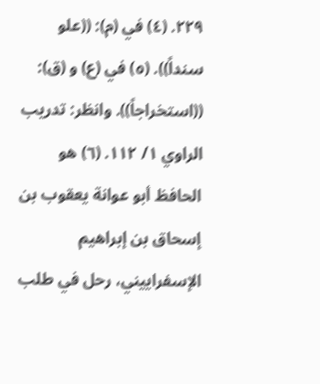٢٢٩. (٤) في (م): ((علو سنداً)). (٥) في (ع) و (ق): ((استخراجاً)). وانظر: تدريب الراوي ١/ ١١٢. (٦) هو الحافظ أبو عوانة يعقوب بن إسحاق بن إبراهيم الإسفراييني، رحل في طلب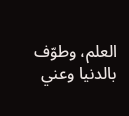العلم، وطوّف بالدنيا وعني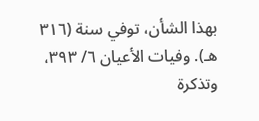بهذا الشأن، توفي سنة (٣١٦ هـ). وفيات الأعيان ٦/ ٣٩٣، وتذكرة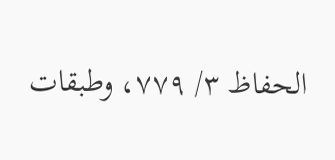الحفاظ ٣/ ٧٧٩، وطبقات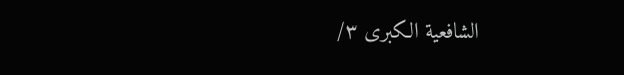الشافعية الكبرى ٣/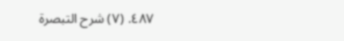٤٨٧. (٧) شرح التبصرة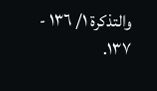والتذكرة ١/ ١٣٦ - ١٣٧.